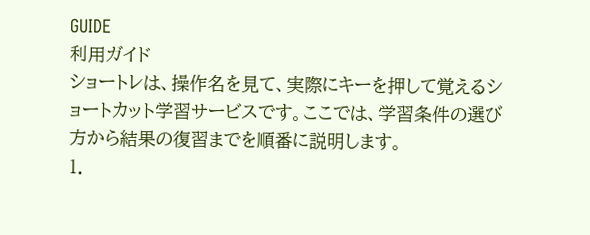GUIDE
利用ガイド
ショートレは、操作名を見て、実際にキーを押して覚えるショートカット学習サービスです。ここでは、学習条件の選び方から結果の復習までを順番に説明します。
1.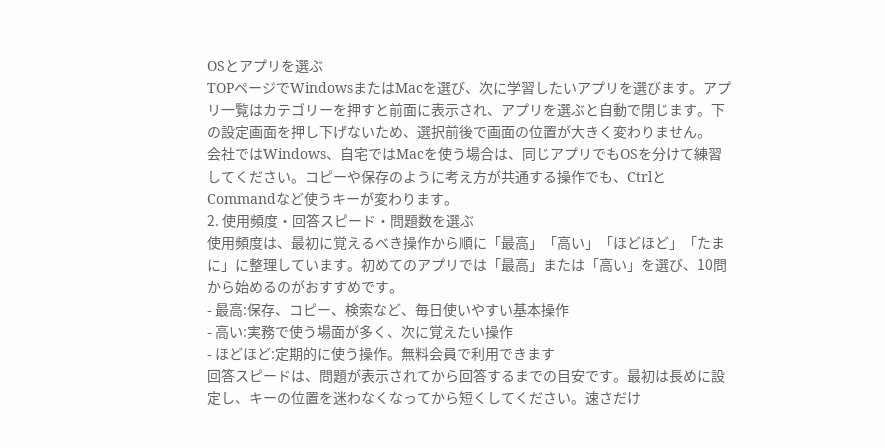OSとアプリを選ぶ
TOPページでWindowsまたはMacを選び、次に学習したいアプリを選びます。アプリ一覧はカテゴリーを押すと前面に表示され、アプリを選ぶと自動で閉じます。下の設定画面を押し下げないため、選択前後で画面の位置が大きく変わりません。
会社ではWindows、自宅ではMacを使う場合は、同じアプリでもOSを分けて練習してください。コピーや保存のように考え方が共通する操作でも、CtrlとCommandなど使うキーが変わります。
2. 使用頻度・回答スピード・問題数を選ぶ
使用頻度は、最初に覚えるべき操作から順に「最高」「高い」「ほどほど」「たまに」に整理しています。初めてのアプリでは「最高」または「高い」を選び、10問から始めるのがおすすめです。
- 最高:保存、コピー、検索など、毎日使いやすい基本操作
- 高い:実務で使う場面が多く、次に覚えたい操作
- ほどほど:定期的に使う操作。無料会員で利用できます
回答スピードは、問題が表示されてから回答するまでの目安です。最初は長めに設定し、キーの位置を迷わなくなってから短くしてください。速さだけ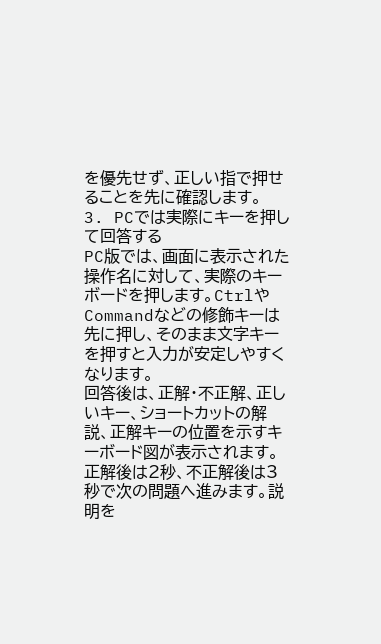を優先せず、正しい指で押せることを先に確認します。
3. PCでは実際にキーを押して回答する
PC版では、画面に表示された操作名に対して、実際のキーボードを押します。CtrlやCommandなどの修飾キーは先に押し、そのまま文字キーを押すと入力が安定しやすくなります。
回答後は、正解・不正解、正しいキー、ショートカットの解説、正解キーの位置を示すキーボード図が表示されます。正解後は2秒、不正解後は3秒で次の問題へ進みます。説明を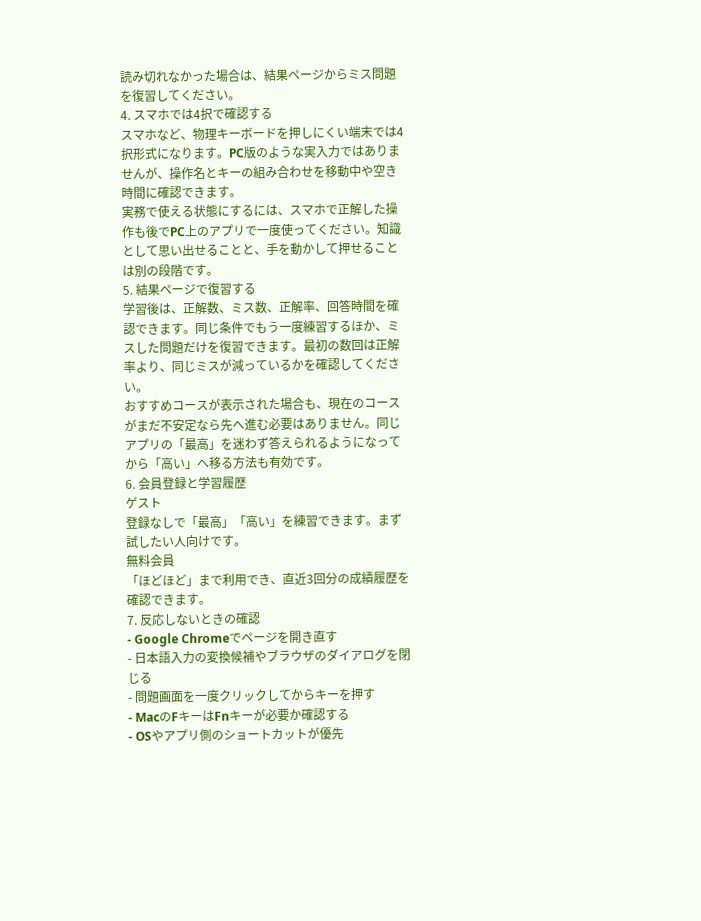読み切れなかった場合は、結果ページからミス問題を復習してください。
4. スマホでは4択で確認する
スマホなど、物理キーボードを押しにくい端末では4択形式になります。PC版のような実入力ではありませんが、操作名とキーの組み合わせを移動中や空き時間に確認できます。
実務で使える状態にするには、スマホで正解した操作も後でPC上のアプリで一度使ってください。知識として思い出せることと、手を動かして押せることは別の段階です。
5. 結果ページで復習する
学習後は、正解数、ミス数、正解率、回答時間を確認できます。同じ条件でもう一度練習するほか、ミスした問題だけを復習できます。最初の数回は正解率より、同じミスが減っているかを確認してください。
おすすめコースが表示された場合も、現在のコースがまだ不安定なら先へ進む必要はありません。同じアプリの「最高」を迷わず答えられるようになってから「高い」へ移る方法も有効です。
6. 会員登録と学習履歴
ゲスト
登録なしで「最高」「高い」を練習できます。まず試したい人向けです。
無料会員
「ほどほど」まで利用でき、直近3回分の成績履歴を確認できます。
7. 反応しないときの確認
- Google Chromeでページを開き直す
- 日本語入力の変換候補やブラウザのダイアログを閉じる
- 問題画面を一度クリックしてからキーを押す
- MacのFキーはFnキーが必要か確認する
- OSやアプリ側のショートカットが優先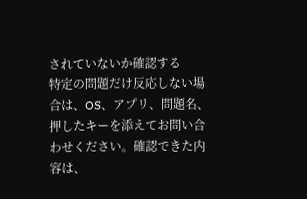されていないか確認する
特定の問題だけ反応しない場合は、OS、アプリ、問題名、押したキーを添えてお問い合わせください。確認できた内容は、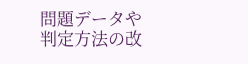問題データや判定方法の改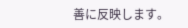善に反映します。